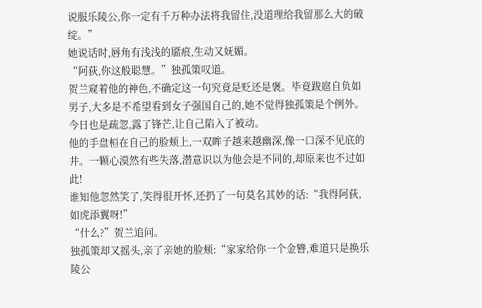说服乐陵公,你一定有千万种办法将我留住,没道理给我留那么大的破绽。”
她说话时,唇角有浅浅的靥痕,生动又妩媚。
“阿荻,你这般聪慧。”独孤策叹道。
贺兰窥着他的神色,不确定这一句究竟是贬还是褒。毕竟跋扈自负如男子,大多是不希望看到女子强国自己的,她不觉得独孤策是个例外。今日也是疏忽,露了锋芒,让自己陷入了被动。
他的手盘桓在自己的脸颊上,一双眸子越来越幽深,像一口深不见底的井。一颗心漠然有些失落,潜意识以为他会是不同的,却原来也不过如此!
谁知他忽然笑了,笑得很开怀,还扔了一句莫名其妙的话:“我得阿荻,如虎添翼呀!”
“什么?”贺兰追问。
独孤策却又摇头,亲了亲她的脸颊:“家家给你一个金簪,难道只是换乐陵公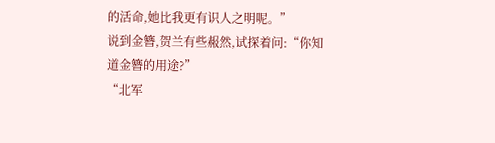的活命,她比我更有识人之明呢。”
说到金簪,贺兰有些赧然,试探着问:“你知道金簪的用途?”
“北军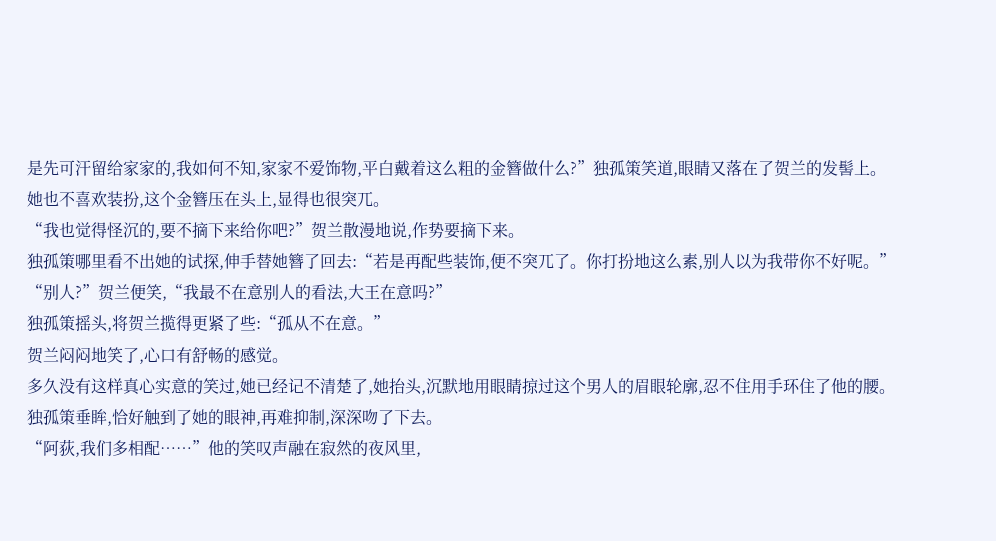是先可汗留给家家的,我如何不知,家家不爱饰物,平白戴着这么粗的金簪做什么?”独孤策笑道,眼睛又落在了贺兰的发髻上。
她也不喜欢装扮,这个金簪压在头上,显得也很突兀。
“我也觉得怪沉的,要不摘下来给你吧?”贺兰散漫地说,作势要摘下来。
独孤策哪里看不出她的试探,伸手替她簪了回去:“若是再配些装饰,便不突兀了。你打扮地这么素,别人以为我带你不好呢。”
“别人?”贺兰便笑,“我最不在意别人的看法,大王在意吗?”
独孤策摇头,将贺兰揽得更紧了些:“孤从不在意。”
贺兰闷闷地笑了,心口有舒畅的感觉。
多久没有这样真心实意的笑过,她已经记不清楚了,她抬头,沉默地用眼睛掠过这个男人的眉眼轮廓,忍不住用手环住了他的腰。
独孤策垂眸,恰好触到了她的眼神,再难抑制,深深吻了下去。
“阿荻,我们多相配……”他的笑叹声融在寂然的夜风里,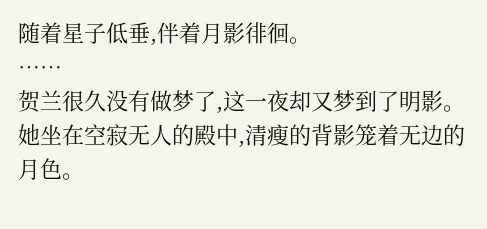随着星子低垂,伴着月影徘徊。
……
贺兰很久没有做梦了,这一夜却又梦到了明影。她坐在空寂无人的殿中,清瘦的背影笼着无边的月色。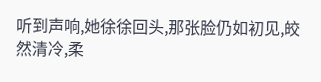听到声响,她徐徐回头,那张脸仍如初见,皎然清冷,柔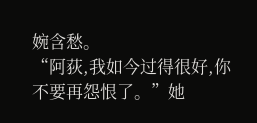婉含愁。
“阿荻,我如今过得很好,你不要再怨恨了。”她